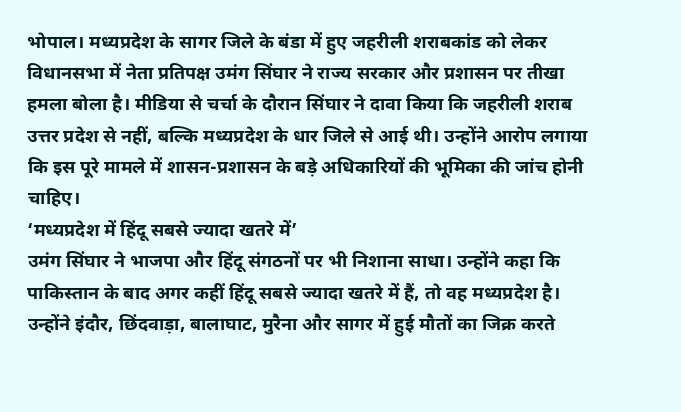भोपाल। मध्यप्रदेश के सागर जिले के बंडा में हुए जहरीली शराबकांड को लेकर विधानसभा में नेता प्रतिपक्ष उमंग सिंघार ने राज्य सरकार और प्रशासन पर तीखा हमला बोला है। मीडिया से चर्चा के दौरान सिंघार ने दावा किया कि जहरीली शराब उत्तर प्रदेश से नहीं, बल्कि मध्यप्रदेश के धार जिले से आई थी। उन्होंने आरोप लगाया कि इस पूरे मामले में शासन-प्रशासन के बड़े अधिकारियों की भूमिका की जांच होनी चाहिए।
‘मध्यप्रदेश में हिंदू सबसे ज्यादा खतरे में’
उमंग सिंघार ने भाजपा और हिंदू संगठनों पर भी निशाना साधा। उन्होंने कहा कि पाकिस्तान के बाद अगर कहीं हिंदू सबसे ज्यादा खतरे में हैं, तो वह मध्यप्रदेश है। उन्होंने इंदौर, छिंदवाड़ा, बालाघाट, मुरैना और सागर में हुई मौतों का जिक्र करते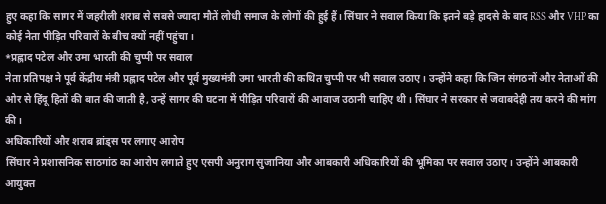हुए कहा कि सागर में जहरीली शराब से सबसे ज्यादा मौतें लोधी समाज के लोगों की हुई हैं। सिंघार ने सवाल किया कि इतने बड़े हादसे के बाद RSS और VHP का कोई नेता पीड़ित परिवारों के बीच क्यों नहीं पहुंचा।
*प्रह्लाद पटेल और उमा भारती की चुप्पी पर सवाल
नेता प्रतिपक्ष ने पूर्व केंद्रीय मंत्री प्रह्लाद पटेल और पूर्व मुख्यमंत्री उमा भारती की कथित चुप्पी पर भी सवाल उठाए। उन्होंने कहा कि जिन संगठनों और नेताओं की ओर से हिंदू हितों की बात की जाती है, उन्हें सागर की घटना में पीड़ित परिवारों की आवाज उठानी चाहिए थी। सिंघार ने सरकार से जवाबदेही तय करने की मांग की।
अधिकारियों और शराब ब्रांड्स पर लगाए आरोप
सिंघार ने प्रशासनिक साठगांठ का आरोप लगाते हुए एसपी अनुराग सुजानिया और आबकारी अधिकारियों की भूमिका पर सवाल उठाए। उन्होंने आबकारी आयुक्त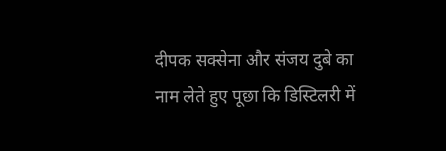दीपक सक्सेना और संजय दुबे का नाम लेते हुए पूछा कि डिस्टिलरी में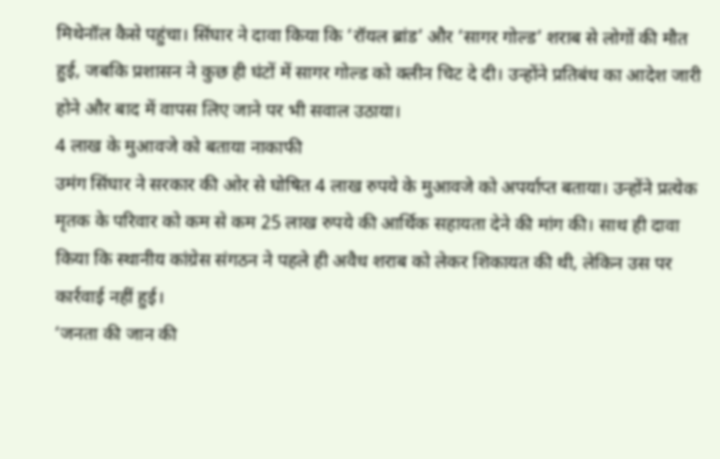मिथेनॉल कैसे पहुंचा। सिंघार ने दावा किया कि ‘रॉयल ब्रांड’ और ‘सागर गोल्ड’ शराब से लोगों की मौत हुई, जबकि प्रशासन ने कुछ ही घंटों में सागर गोल्ड को क्लीन चिट दे दी। उन्होंने प्रतिबंध का आदेश जारी होने और बाद में वापस लिए जाने पर भी सवाल उठाया।
4 लाख के मुआवजे को बताया नाकाफी
उमंग सिंघार ने सरकार की ओर से घोषित 4 लाख रुपये के मुआवजे को अपर्याप्त बताया। उन्होंने प्रत्येक मृतक के परिवार को कम से कम 25 लाख रुपये की आर्थिक सहायता देने की मांग की। साथ ही दावा किया कि स्थानीय कांग्रेस संगठन ने पहले ही अवैध शराब को लेकर शिकायत की थी, लेकिन उस पर कार्रवाई नहीं हुई।
‘जनता की जान की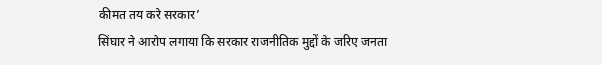कीमत तय करे सरकार’
सिंघार ने आरोप लगाया कि सरकार राजनीतिक मुद्दों के जरिए जनता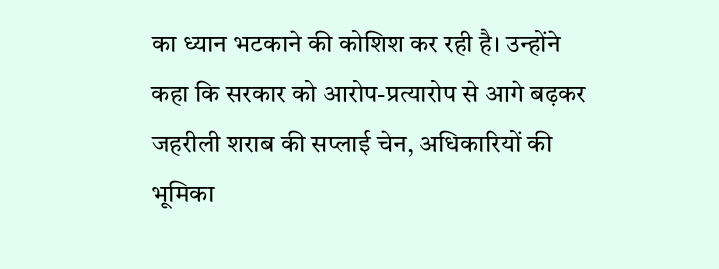का ध्यान भटकाने की कोशिश कर रही है। उन्होंने कहा कि सरकार को आरोप-प्रत्यारोप से आगे बढ़कर जहरीली शराब की सप्लाई चेन, अधिकारियों की भूमिका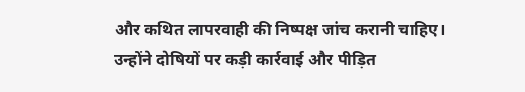और कथित लापरवाही की निष्पक्ष जांच करानी चाहिए। उन्होंने दोषियों पर कड़ी कार्रवाई और पीड़ित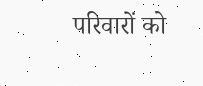परिवारों को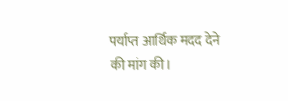पर्याप्त आर्थिक मदद देने की मांग की।